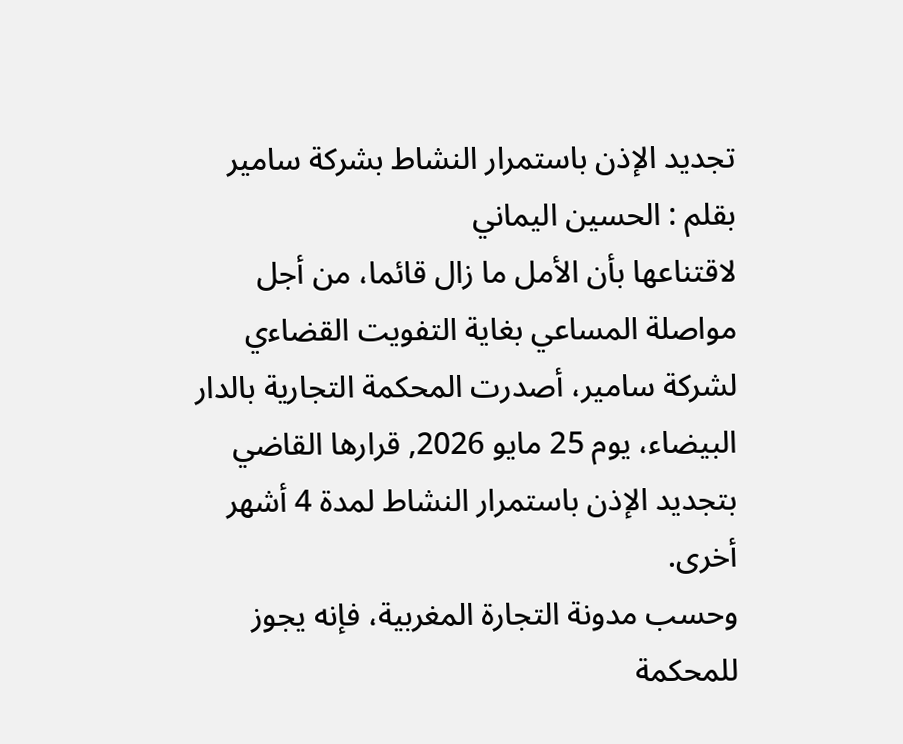تجديد الإذن باستمرار النشاط بشركة سامير
بقلم : الحسين اليماني
لاقتناعها بأن الأمل ما زال قائما، من أجل مواصلة المساعي بغاية التفويت القضاءي لشركة سامير، أصدرت المحكمة التجارية بالدار البيضاء، يوم 25 مايو 2026, قرارها القاضي بتجديد الإذن باستمرار النشاط لمدة 4 أشهر أخرى.
وحسب مدونة التجارة المغربية، فإنه يجوز للمحكمة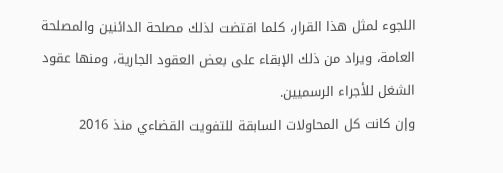اللجوء لمثل هذا القرار، كلما اقتضت لذلك مصلحة الدائنين والمصلحة العامة، ويراد من ذلك الإبقاء على بعض العقود الجارية، ومنها عقود الشغل للأجراء الرسميين.
وإن كانت كل المحاولات السابقة للتفويت القضاءي منذ 2016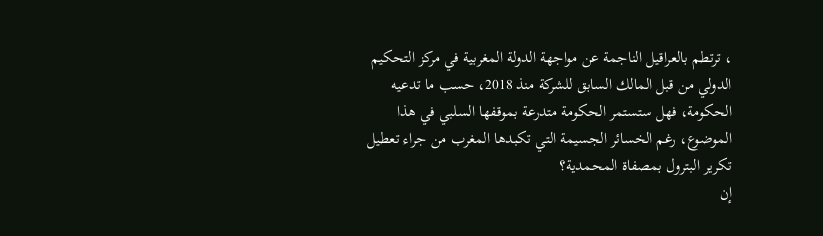، ترتطم بالعراقيل الناجمة عن مواجهة الدولة المغربية في مركز التحكيم الدولي من قبل المالك السابق للشركة منذ 2018، حسب ما تدعيه الحكومة، فهل ستستمر الحكومة متدرعة بموقفها السلبي في هذا الموضوع، رغم الخسائر الجسيمة التي تكبدها المغرب من جراء تعطيل تكرير البترول بمصفاة المحمدية؟
إن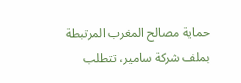حماية مصالح المغرب المرتبطة بملف شركة سامير، تتطلب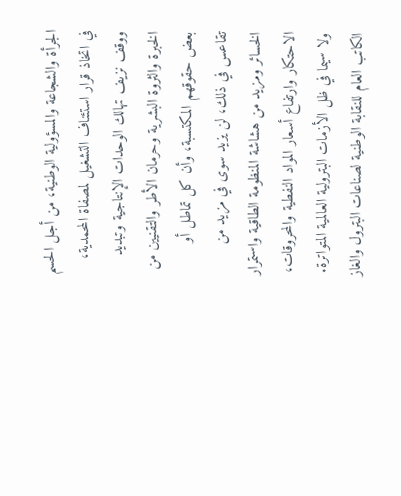الجرأة والشجاعة والمسؤولية الوطنية، من أجل الحسم في اتخاذ قرار استئناف التشغيل لمصفاة المحمدية، ووقف نزيف تهالك الوحدات الإنتاجية وتبديد الخبرة والثروة البشرية وحرمان الأطر والتقنيين من بعض حقوقهم المكتسبة، وأن كل تماطل أو تقاعس في ذلك، لن يزيد سوى في مزيد من الخسائر ومزيد من هشاشة المنظومة الطاقية واستمرار الاحتكار وارتفاع أسعار المواد النفطية والمحروقات، ولا سيما في ظل الأزمات البترولية العالمية المتواترة.
الكاتب العام للنقابة الوطنية لصناعات البترول والغاز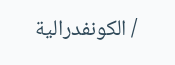/ الكونفدرالية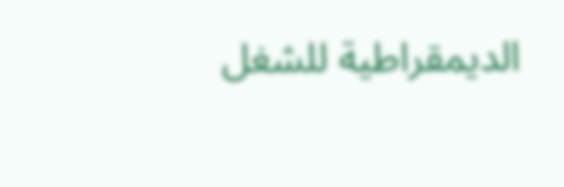الديمقراطية للشغل